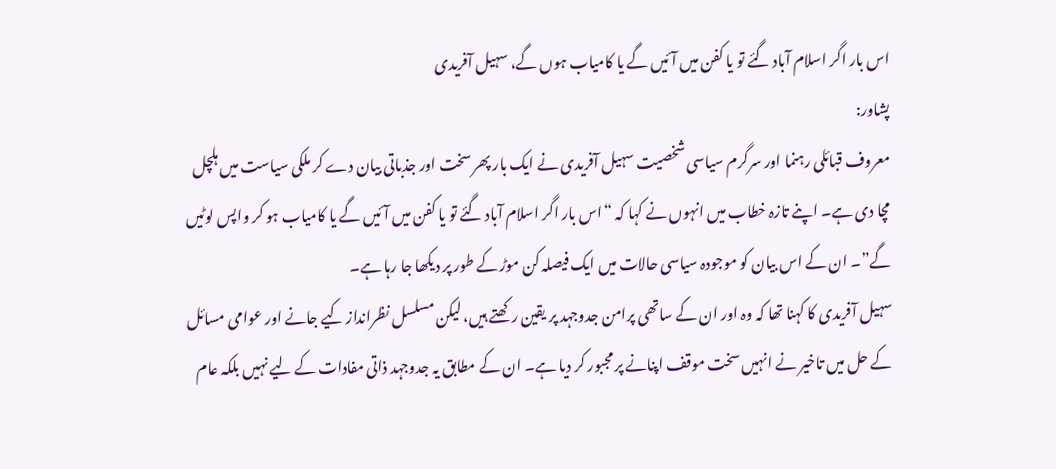اس بار اگر اسلام آباد گئے تو یا کفن میں آئیں گے یا کامیاب ہوں گے، سہیل آفریدی
پشاور:
معروف قبائلی رہنما اور سرگرم سیاسی شخصیت سہیل آفریدی نے ایک بار پھر سخت اور جذباتی بیان دے کر ملکی سیاست میں ہلچل مچا دی ہے۔ اپنے تازہ خطاب میں انہوں نے کہا کہ “اس بار اگر اسلام آباد گئے تو یا کفن میں آئیں گے یا کامیاب ہو کر واپس لوٹیں گے”۔ ان کے اس بیان کو موجودہ سیاسی حالات میں ایک فیصلہ کن موڑ کے طور پر دیکھا جا رہا ہے۔
سہیل آفریدی کا کہنا تھا کہ وہ اور ان کے ساتھی پرامن جدوجہد پر یقین رکھتے ہیں، لیکن مسلسل نظرانداز کیے جانے اور عوامی مسائل کے حل میں تاخیر نے انہیں سخت موقف اپنانے پر مجبور کر دیا ہے۔ ان کے مطابق یہ جدوجہد ذاتی مفادات کے لیے نہیں بلکہ عام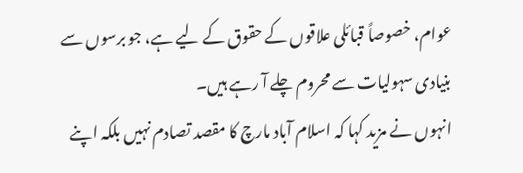عوام، خصوصاً قبائلی علاقوں کے حقوق کے لیے ہے، جو برسوں سے بنیادی سہولیات سے محروم چلے آ رہے ہیں۔
انہوں نے مزید کہا کہ اسلام آباد مارچ کا مقصد تصادم نہیں بلکہ اپنے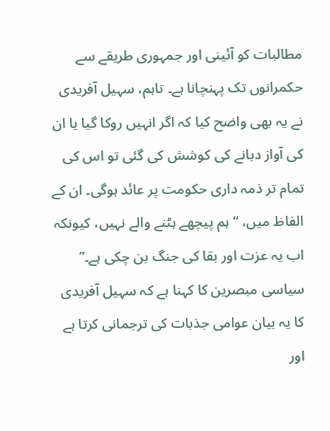مطالبات کو آئینی اور جمہوری طریقے سے حکمرانوں تک پہنچانا ہے۔ تاہم، سہیل آفریدی نے یہ بھی واضح کیا کہ اگر انہیں روکا گیا یا ان کی آواز دبانے کی کوشش کی گئی تو اس کی تمام تر ذمہ داری حکومت پر عائد ہوگی۔ ان کے الفاظ میں، “ہم پیچھے ہٹنے والے نہیں، کیونکہ اب یہ عزت اور بقا کی جنگ بن چکی ہے۔”
سیاسی مبصرین کا کہنا ہے کہ سہیل آفریدی کا یہ بیان عوامی جذبات کی ترجمانی کرتا ہے اور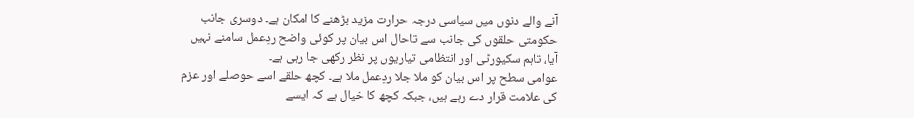آنے والے دنوں میں سیاسی درجہ حرارت مزید بڑھنے کا امکان ہے۔ دوسری جانب حکومتی حلقوں کی جانب سے تاحال اس بیان پر کوئی واضح ردِعمل سامنے نہیں آیا، تاہم سکیورٹی اور انتظامی تیاریوں پر نظر رکھی جا رہی ہے۔
عوامی سطح پر اس بیان کو ملا جلا ردِعمل ملا ہے۔ کچھ حلقے اسے حوصلے اور عزم کی علامت قرار دے رہے ہیں، جبکہ کچھ کا خیال ہے کہ ایسے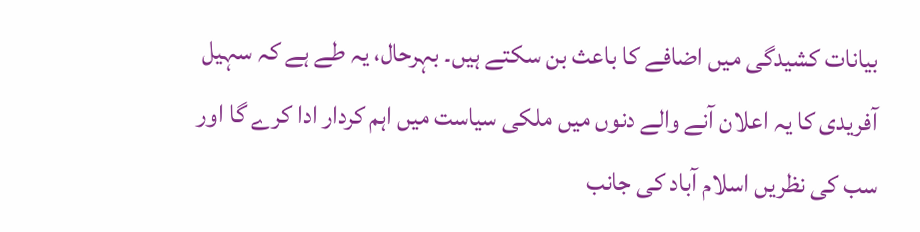بیانات کشیدگی میں اضافے کا باعث بن سکتے ہیں۔ بہرحال، یہ طے ہے کہ سہیل آفریدی کا یہ اعلان آنے والے دنوں میں ملکی سیاست میں اہم کردار ادا کرے گا اور سب کی نظریں اسلام آباد کی جانب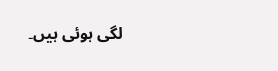لگی ہوئی ہیں۔